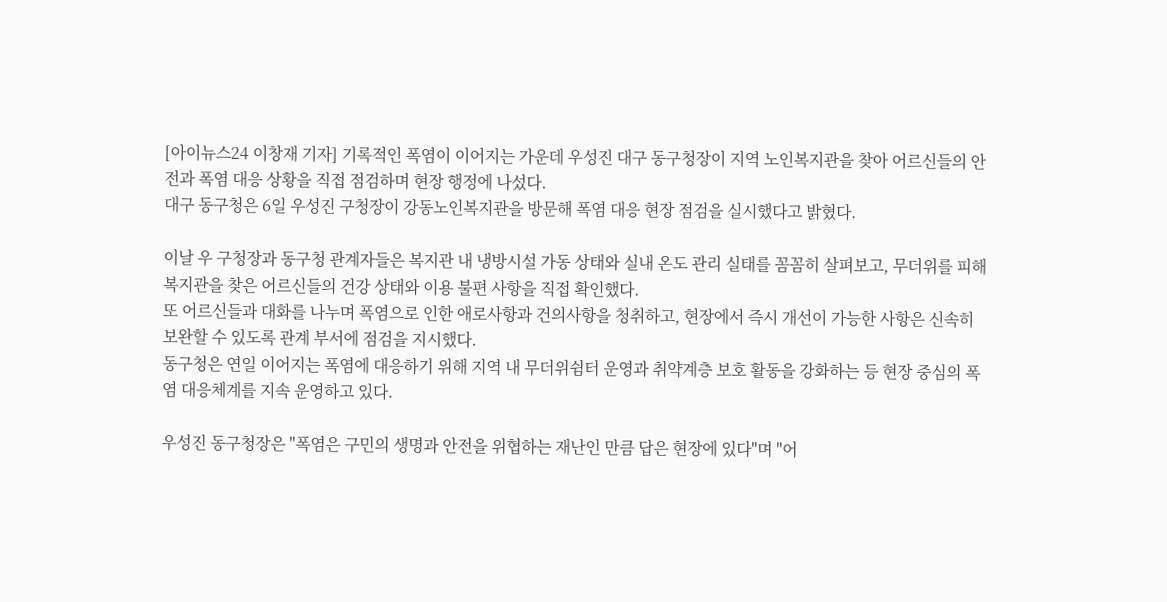[아이뉴스24 이창재 기자] 기록적인 폭염이 이어지는 가운데 우성진 대구 동구청장이 지역 노인복지관을 찾아 어르신들의 안전과 폭염 대응 상황을 직접 점검하며 현장 행정에 나섰다.
대구 동구청은 6일 우성진 구청장이 강동노인복지관을 방문해 폭염 대응 현장 점검을 실시했다고 밝혔다.

이날 우 구청장과 동구청 관계자들은 복지관 내 냉방시설 가동 상태와 실내 온도 관리 실태를 꼼꼼히 살펴보고, 무더위를 피해 복지관을 찾은 어르신들의 건강 상태와 이용 불편 사항을 직접 확인했다.
또 어르신들과 대화를 나누며 폭염으로 인한 애로사항과 건의사항을 청취하고, 현장에서 즉시 개선이 가능한 사항은 신속히 보완할 수 있도록 관계 부서에 점검을 지시했다.
동구청은 연일 이어지는 폭염에 대응하기 위해 지역 내 무더위쉼터 운영과 취약계층 보호 활동을 강화하는 등 현장 중심의 폭염 대응체계를 지속 운영하고 있다.

우성진 동구청장은 "폭염은 구민의 생명과 안전을 위협하는 재난인 만큼 답은 현장에 있다"며 "어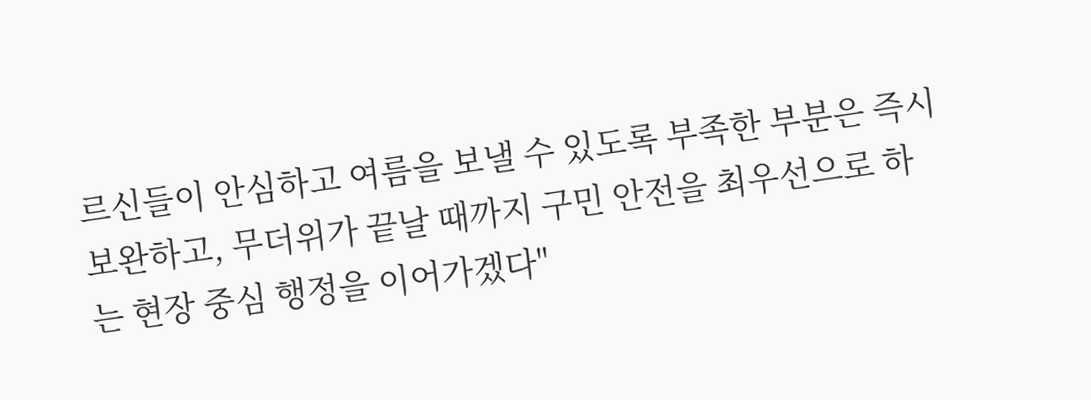르신들이 안심하고 여름을 보낼 수 있도록 부족한 부분은 즉시 보완하고, 무더위가 끝날 때까지 구민 안전을 최우선으로 하는 현장 중심 행정을 이어가겠다"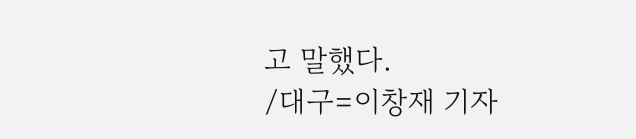고 말했다.
/대구=이창재 기자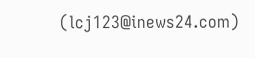(lcj123@inews24.com)